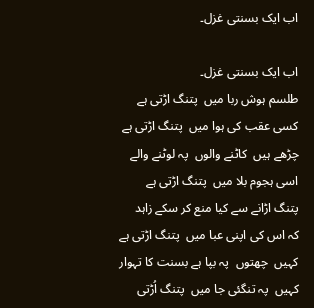اب ایک بسنتی غزل۔

اب ایک بسنتی غزل۔
طلسم ہوش ربا میں  پتنگ اڑتی ہے
کسی عقب کی ہوا میں  پتنگ اڑتی ہے
چڑھے ہیں  کاٹنے والوں  پہ لوٹنے والے
اسی ہجوم بلا میں  پتنگ اڑتی ہے
پتنگ اڑانے سے کیا منع کر سکے زاہد
کہ اس کی اپنی عبا میں  پتنگ اڑتی ہے
کہیں  چھتوں  پہ بپا ہے بسنت کا تہوار
کہیں  پہ تنگئی جا میں  پتنگ اُڑتی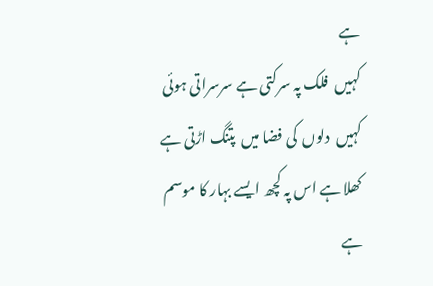ہے
کہیں  فلک پہ سرکتی ہے سرسراتی ہوئی
کہیں  دلوں  کی فضا میں  پتنگ اڑتی ہے
کھلا ہے اس پہ کچھ ایسے بہار کا موسم
ہے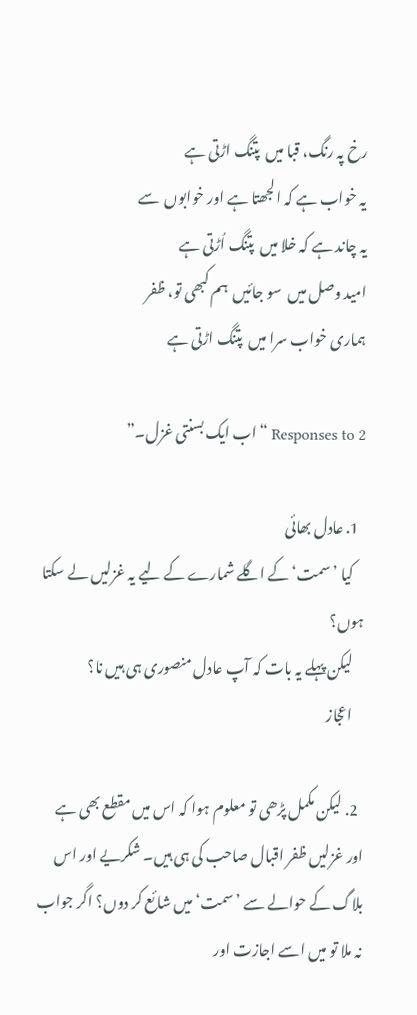رخ پہ رنگ، قبا میں  پتنگ اڑتی ہے
یہ خواب ہے کہ الجھتا ہے اور خوابوں  سے
یہ چاند ہے کہ خلا میں  پتنگ اُڑتی ہے
امید وصل میں  سو جائیں  ہم کبھی تو، ظفر
ہماری خواب سرا میں  پتنگ اڑتی ہے

2 Responses to “اب ایک بسنتی غزل۔”

  1. عادل بھائی
    کیا ’سمت‘ کے اگلے شمارے کے لیے یہ غزلیں لے سکتا ہوں؟
    لیکن پہلے یہ بات کہ آپ عادل منصوری ہی ہیں نا؟
    اعجاز

  2. لیکن مکمل پڑھی تو معلوم ہوا کہ اس میں مقطع بھی ہے اور غزلیں ظفر اقبال صاحب کی ہی ہیں۔ شکریے اور اس بلاگ کے حوالے سے ’سمت‘ میں شائع کر دوں؟ اگر جواب نہ ملا تو میں اسے اجازت اور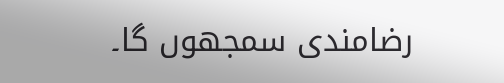رضامندی سمجھوں گا۔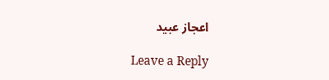اعجاز عبید

Leave a Reply